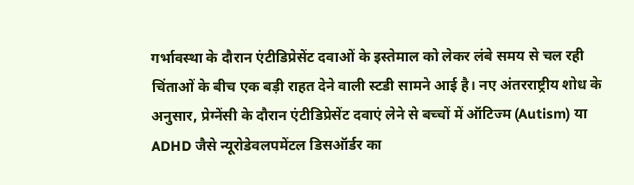गर्भावस्था के दौरान एंटीडिप्रेसेंट दवाओं के इस्तेमाल को लेकर लंबे समय से चल रही चिंताओं के बीच एक बड़ी राहत देने वाली स्टडी सामने आई है। नए अंतरराष्ट्रीय शोध के अनुसार, प्रेग्नेंसी के दौरान एंटीडिप्रेसेंट दवाएं लेने से बच्चों में ऑटिज्म (Autism) या ADHD जैसे न्यूरोडेवलपमेंटल डिसऑर्डर का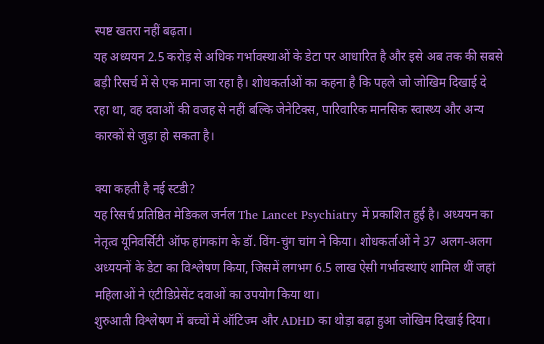स्पष्ट खतरा नहीं बढ़ता।
यह अध्ययन 2.5 करोड़ से अधिक गर्भावस्थाओं के डेटा पर आधारित है और इसे अब तक की सबसे बड़ी रिसर्च में से एक माना जा रहा है। शोधकर्ताओं का कहना है कि पहले जो जोखिम दिखाई दे रहा था, वह दवाओं की वजह से नहीं बल्कि जेनेटिक्स, पारिवारिक मानसिक स्वास्थ्य और अन्य कारकों से जुड़ा हो सकता है।

क्या कहती है नई स्टडी?
यह रिसर्च प्रतिष्ठित मेडिकल जर्नल The Lancet Psychiatry में प्रकाशित हुई है। अध्ययन का नेतृत्व यूनिवर्सिटी ऑफ हांगकांग के डॉ. विंग-चुंग चांग ने किया। शोधकर्ताओं ने 37 अलग-अलग अध्ययनों के डेटा का विश्लेषण किया, जिसमें लगभग 6.5 लाख ऐसी गर्भावस्थाएं शामिल थीं जहां महिलाओं ने एंटीडिप्रेसेंट दवाओं का उपयोग किया था।
शुरुआती विश्लेषण में बच्चों में ऑटिज्म और ADHD का थोड़ा बढ़ा हुआ जोखिम दिखाई दिया।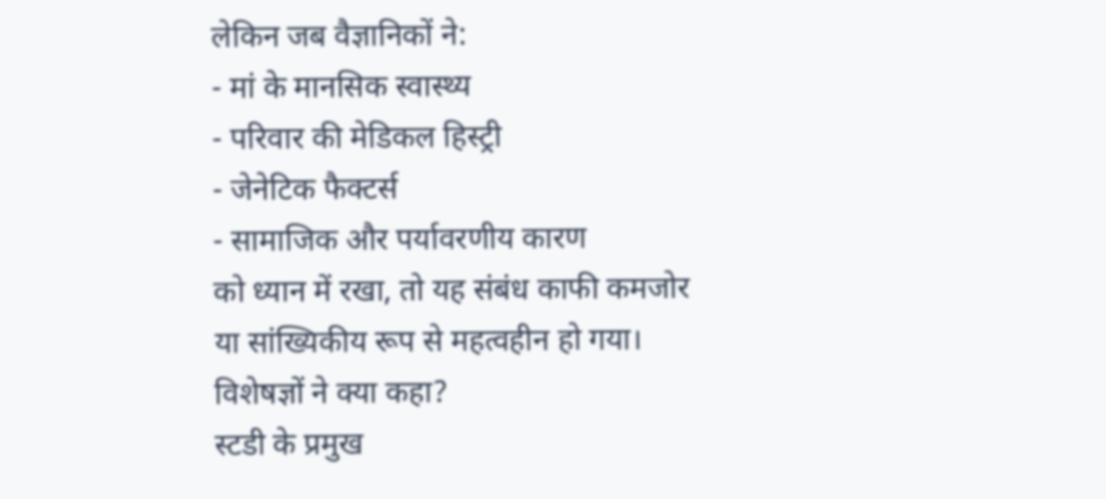लेकिन जब वैज्ञानिकों ने:
- मां के मानसिक स्वास्थ्य
- परिवार की मेडिकल हिस्ट्री
- जेनेटिक फैक्टर्स
- सामाजिक और पर्यावरणीय कारण
को ध्यान में रखा, तो यह संबंध काफी कमजोर या सांख्यिकीय रूप से महत्वहीन हो गया।
विशेषज्ञों ने क्या कहा?
स्टडी के प्रमुख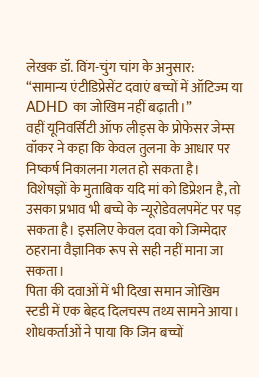लेखक डॉ. विंग-चुंग चांग के अनुसार:
“सामान्य एंटीडिप्रेसेंट दवाएं बच्चों में ऑटिज्म या ADHD का जोखिम नहीं बढ़ाती।”
वहीं यूनिवर्सिटी ऑफ लीड्स के प्रोफेसर जेम्स वॉकर ने कहा कि केवल तुलना के आधार पर निष्कर्ष निकालना गलत हो सकता है।
विशेषज्ञों के मुताबिक यदि मां को डिप्रेशन है, तो उसका प्रभाव भी बच्चे के न्यूरोडेवलपमेंट पर पड़ सकता है। इसलिए केवल दवा को जिम्मेदार ठहराना वैज्ञानिक रूप से सही नहीं माना जा सकता।
पिता की दवाओं में भी दिखा समान जोखिम
स्टडी में एक बेहद दिलचस्प तथ्य सामने आया। शोधकर्ताओं ने पाया कि जिन बच्चों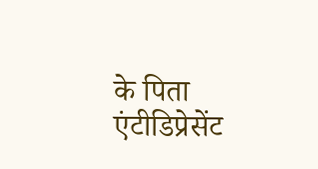के पिता एंटीडिप्रेसेंट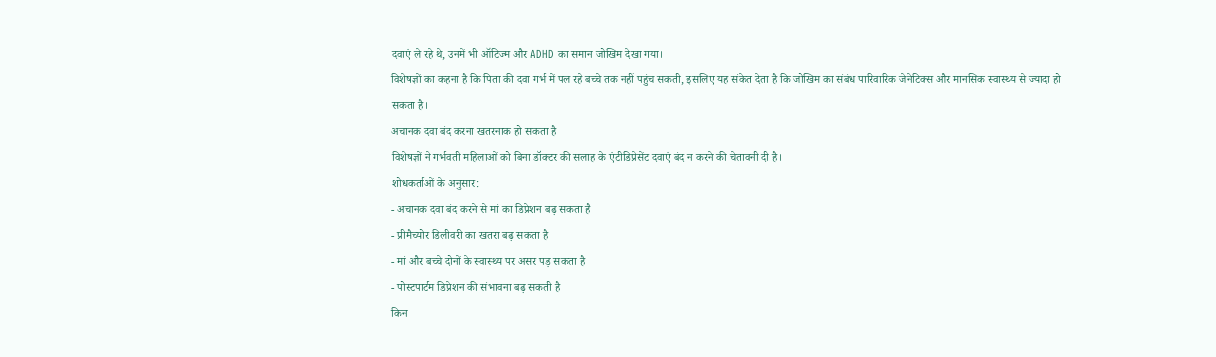दवाएं ले रहे थे, उनमें भी ऑटिज्म और ADHD का समान जोखिम देखा गया।
विशेषज्ञों का कहना है कि पिता की दवा गर्भ में पल रहे बच्चे तक नहीं पहुंच सकती, इसलिए यह संकेत देता है कि जोखिम का संबंध पारिवारिक जेनेटिक्स और मानसिक स्वास्थ्य से ज्यादा हो सकता है।
अचानक दवा बंद करना खतरनाक हो सकता है
विशेषज्ञों ने गर्भवती महिलाओं को बिना डॉक्टर की सलाह के एंटीडिप्रेसेंट दवाएं बंद न करने की चेतावनी दी है।
शोधकर्ताओं के अनुसार:
- अचानक दवा बंद करने से मां का डिप्रेशन बढ़ सकता है
- प्रीमैच्योर डिलीवरी का खतरा बढ़ सकता है
- मां और बच्चे दोनों के स्वास्थ्य पर असर पड़ सकता है
- पोस्टपार्टम डिप्रेशन की संभावना बढ़ सकती है
किन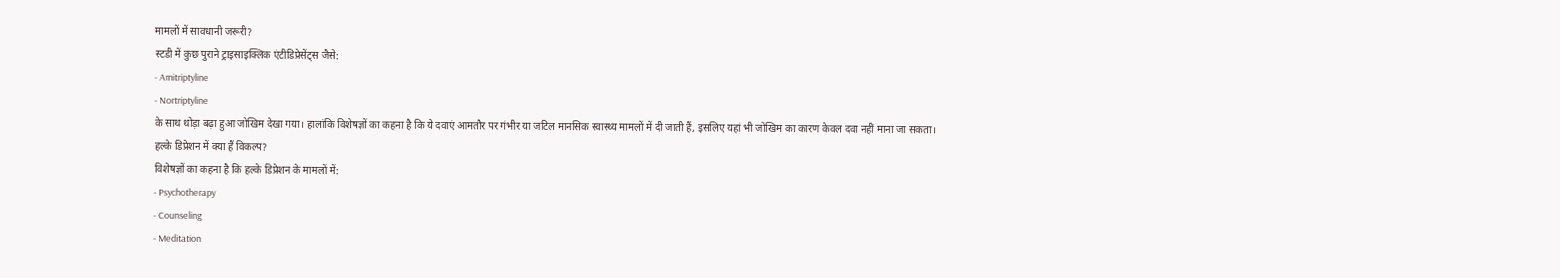मामलों में सावधानी जरूरी?
स्टडी में कुछ पुराने ट्राइसाइक्लिक एंटीडिप्रेसेंट्स जैसे:
- Amitriptyline
- Nortriptyline
के साथ थोड़ा बढ़ा हुआ जोखिम देखा गया। हालांकि विशेषज्ञों का कहना है कि ये दवाएं आमतौर पर गंभीर या जटिल मानसिक स्वास्थ्य मामलों में दी जाती हैं, इसलिए यहां भी जोखिम का कारण केवल दवा नहीं माना जा सकता।
हल्के डिप्रेशन में क्या हैं विकल्प?
विशेषज्ञों का कहना है कि हल्के डिप्रेशन के मामलों में:
- Psychotherapy
- Counseling
- Meditation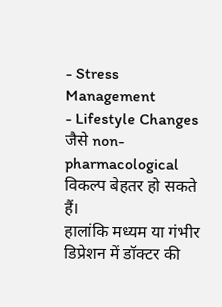- Stress Management
- Lifestyle Changes
जैसे non-pharmacological विकल्प बेहतर हो सकते हैं।
हालांकि मध्यम या गंभीर डिप्रेशन में डॉक्टर की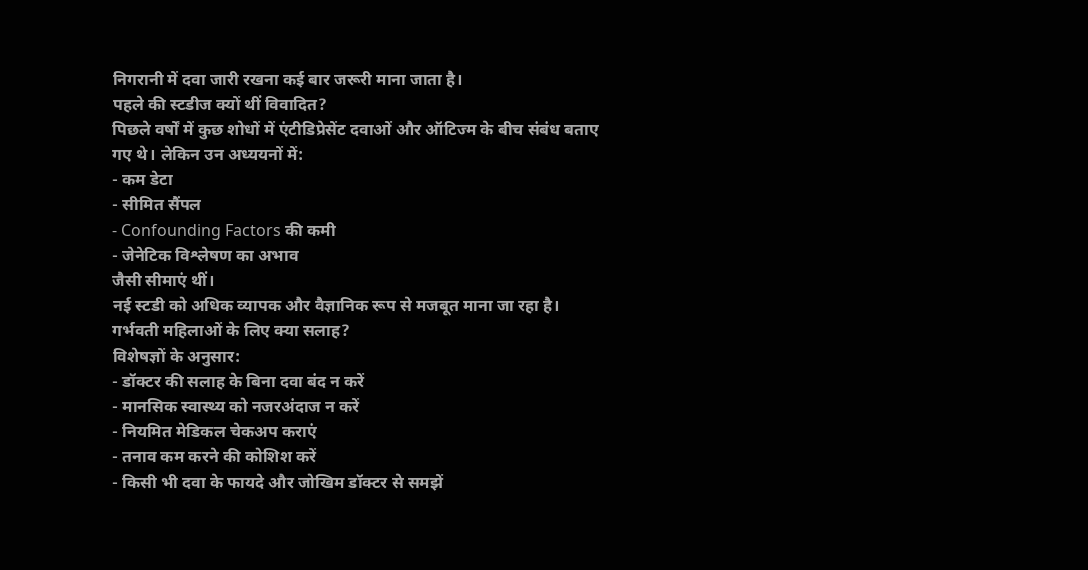निगरानी में दवा जारी रखना कई बार जरूरी माना जाता है।
पहले की स्टडीज क्यों थीं विवादित?
पिछले वर्षों में कुछ शोधों में एंटीडिप्रेसेंट दवाओं और ऑटिज्म के बीच संबंध बताए गए थे। लेकिन उन अध्ययनों में:
- कम डेटा
- सीमित सैंपल
- Confounding Factors की कमी
- जेनेटिक विश्लेषण का अभाव
जैसी सीमाएं थीं।
नई स्टडी को अधिक व्यापक और वैज्ञानिक रूप से मजबूत माना जा रहा है।
गर्भवती महिलाओं के लिए क्या सलाह?
विशेषज्ञों के अनुसार:
- डॉक्टर की सलाह के बिना दवा बंद न करें
- मानसिक स्वास्थ्य को नजरअंदाज न करें
- नियमित मेडिकल चेकअप कराएं
- तनाव कम करने की कोशिश करें
- किसी भी दवा के फायदे और जोखिम डॉक्टर से समझें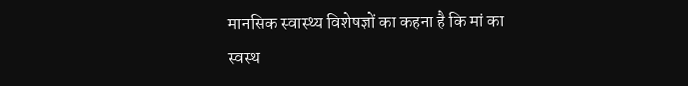मानसिक स्वास्थ्य विशेषज्ञों का कहना है कि मां का स्वस्थ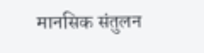मानसिक संतुलन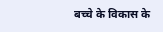बच्चे के विकास के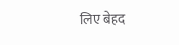लिए बेहद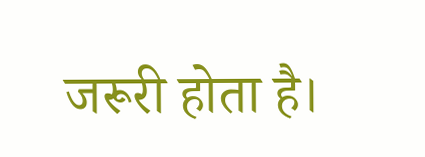जरूरी होता है।